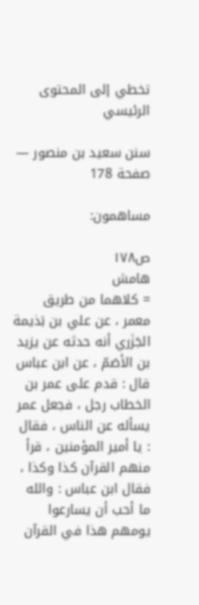تخطي إلى المحتوى الرئيسي

سنن سعيد بن منصور — صفحة 178

مساهمون:

ص١٧٨
هامش
= كلاهما من طريق معمر ، عن علي بن بَذيمة الجَزَري أنه حدثه عن يزيد بن الأصَمّ ، عن ابن عباس قال : قدم على عمر بن الخطاب رجل ، فجعل عمر يسأله عن الناس ، فقال : يا أمير المؤمنين ، قرأ منهم القرآن كذا وكذا ، فقال ابن عباس : والله ما أحب أن يسارعوا يومهم هذا في القرآن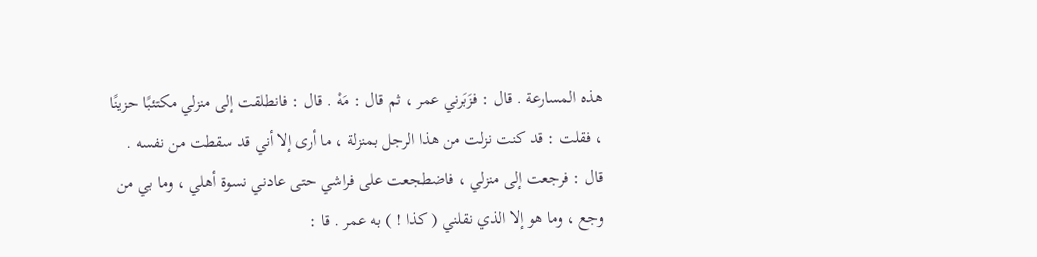هذه المسارعة . قال : فزَبَرني عمر ، ثم قال : مَهْ . قال : فانطلقت إلى منزلي مكتئبًا حزينًا ، فقلت : قد كنت نزلت من هذا الرجل بمنزلة ، ما أرى إلا أني قد سقطت من نفسه . قال : فرجعت إلى منزلي ، فاضطجعت على فراشي حتى عادني نسوة أهلي ، وما بي من وجع ، وما هو إلا الذي نقلني ( كذا ! ) به عمر . قا :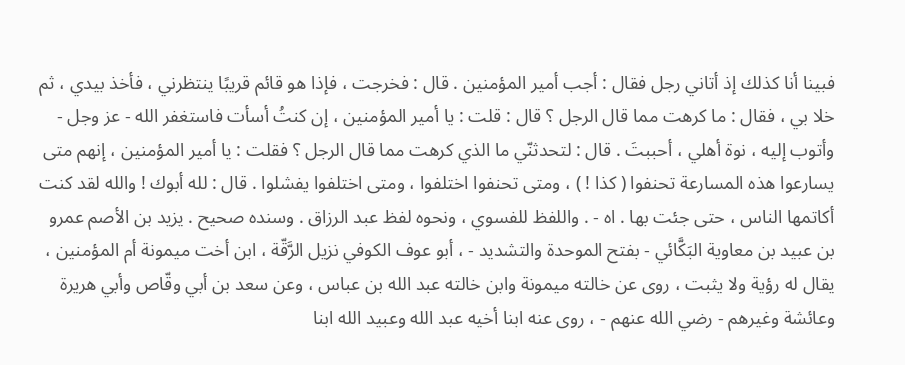فبينا أنا كذلك إذ أتاني رجل فقال : أجب أمير المؤمنين . قال : فخرجت ، فإذا هو قائم قريبًا ينتظرني ، فأخذ بيدي ، ثم خلا بي ، فقال : ما كرهت مما قال الرجل ؟ قال : قلت : يا أمير المؤمنين ، إن كنتُ أسأت فاستغفر الله - عز وجل - وأتوب إليه ، نوة أهلي ، أحببتَ . قال : لتحدثنّي ما الذي كرهت مما قال الرجل ؟ فقلت : يا أمير المؤمنين ، إنهم متى يسارعوا هذه المسارعة تحنفوا ( كذا ! ) ، ومتى تحنفوا اختلفوا ، ومتى اختلفوا يفشلوا . قال : لله أبوك ! والله لقد كنت أكاتمها الناس ، حتى جئت بها . اه - . واللفظ للفسوي ، ونحوه لفظ عبد الرزاق . وسنده صحيح . يزيد بن الأصم عمرو بن عبيد بن معاوية البَكَّائي - بفتح الموحدة والتشديد - ، أبو عوف الكوفي نزيل الرَّقّة ، ابن أخت ميمونة أم المؤمنين ، يقال له رؤية ولا يثبت ، روى عن خالته ميمونة وابن خالته عبد الله بن عباس ، وعن سعد بن أبي وقّاص وأبي هريرة وعائشة وغيرهم - رضي الله عنهم - ، روى عنه ابنا أخيه عبد الله وعبيد الله ابنا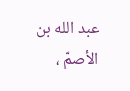عبد الله بن الأصمّ ،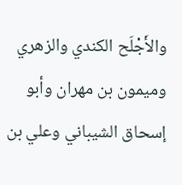والأَجْلَح الكندي والزهري وميمون بن مهران وأبو إسحاق الشيباني وعلي بن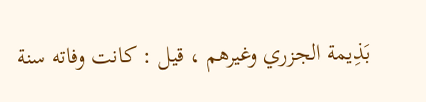بَذِيمة الجزري وغيرهم ، قيل : كانت وفاته سنة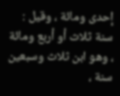إحدى ومائة ، وقيل : سنة ثلاث أو أربع ومائة ، وهو ابن ثلاث وسبعين سنة ،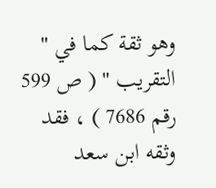وهو ثقة كما في " التقريب " ( ص 599 رقم 7686 ) ، فقد وثقه ابن سعد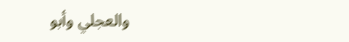والعجلي وأبو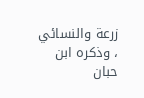زرعة والنسائي ، وذكره ابن حبان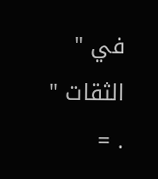في " الثقات " . =